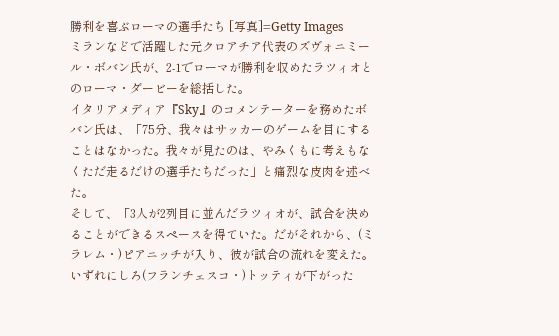勝利を喜ぶローマの選手たち [写真]=Getty Images
ミランなどで活躍した元クロアチア代表のズヴォニミール・ボバン氏が、2-1でローマが勝利を収めたラツィオとのローマ・ダービーを総括した。
イタリアメディア『Sky』のコメンテーターを務めたボバン氏は、「75分、我々はサッカーのゲームを目にすることはなかった。我々が見たのは、やみくもに考えもなくただ走るだけの選手たちだった」と痛烈な皮肉を述べた。
そして、「3人が2列目に並んだラツィオが、試合を決めることができるスペースを得ていた。だがそれから、(ミラレム・)ピアニッチが入り、彼が試合の流れを変えた。いずれにしろ(フランチェスコ・)トッティが下がった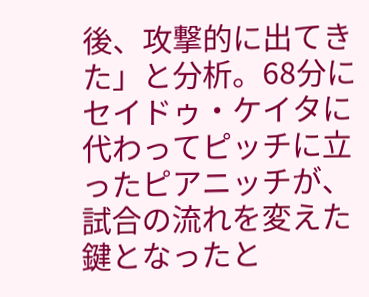後、攻撃的に出てきた」と分析。68分にセイドゥ・ケイタに代わってピッチに立ったピアニッチが、試合の流れを変えた鍵となったと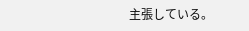主張している。